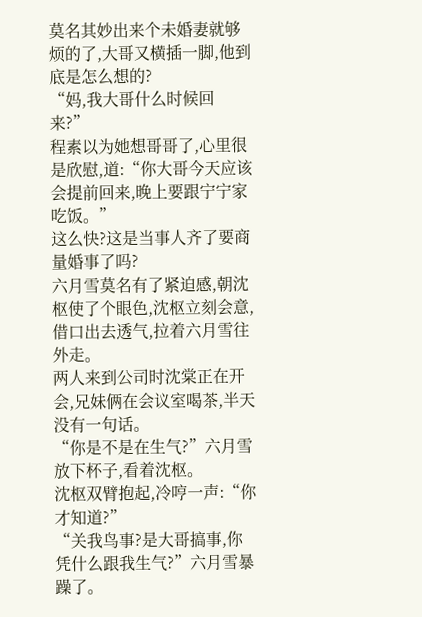莫名其妙出来个未婚妻就够烦的了,大哥又横插一脚,他到底是怎么想的?
“妈,我大哥什么时候回来?”
程素以为她想哥哥了,心里很是欣慰,道:“你大哥今天应该会提前回来,晚上要跟宁宁家吃饭。”
这么快?这是当事人齐了要商量婚事了吗?
六月雪莫名有了紧迫感,朝沈枢使了个眼色,沈枢立刻会意,借口出去透气,拉着六月雪往外走。
两人来到公司时沈棠正在开会,兄妹俩在会议室喝茶,半天没有一句话。
“你是不是在生气?”六月雪放下杯子,看着沈枢。
沈枢双臂抱起,冷哼一声:“你才知道?”
“关我鸟事?是大哥搞事,你凭什么跟我生气?”六月雪暴躁了。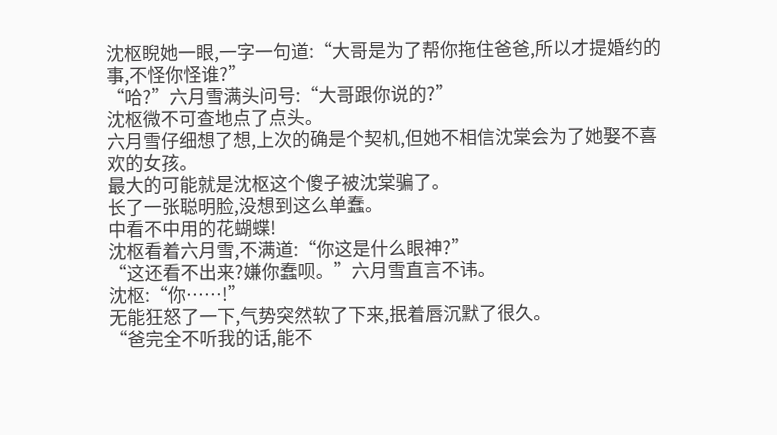沈枢睨她一眼,一字一句道:“大哥是为了帮你拖住爸爸,所以才提婚约的事,不怪你怪谁?”
“哈?”六月雪满头问号:“大哥跟你说的?”
沈枢微不可查地点了点头。
六月雪仔细想了想,上次的确是个契机,但她不相信沈棠会为了她娶不喜欢的女孩。
最大的可能就是沈枢这个傻子被沈棠骗了。
长了一张聪明脸,没想到这么单蠢。
中看不中用的花蝴蝶!
沈枢看着六月雪,不满道:“你这是什么眼神?”
“这还看不出来?嫌你蠢呗。”六月雪直言不讳。
沈枢:“你……!”
无能狂怒了一下,气势突然软了下来,抿着唇沉默了很久。
“爸完全不听我的话,能不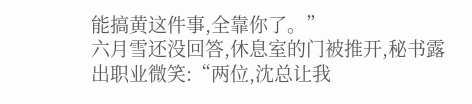能搞黄这件事,全靠你了。”
六月雪还没回答,休息室的门被推开,秘书露出职业微笑:“两位,沈总让我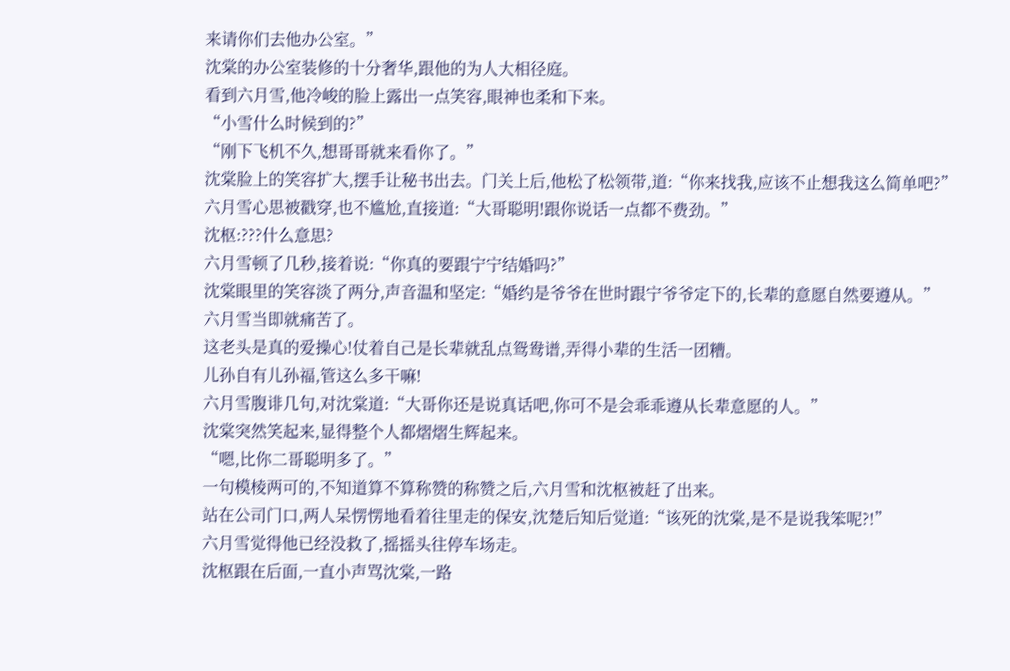来请你们去他办公室。”
沈棠的办公室装修的十分奢华,跟他的为人大相径庭。
看到六月雪,他冷峻的脸上露出一点笑容,眼神也柔和下来。
“小雪什么时候到的?”
“刚下飞机不久,想哥哥就来看你了。”
沈棠脸上的笑容扩大,摆手让秘书出去。门关上后,他松了松领带,道:“你来找我,应该不止想我这么简单吧?”
六月雪心思被戳穿,也不尴尬,直接道:“大哥聪明!跟你说话一点都不费劲。”
沈枢:???什么意思?
六月雪顿了几秒,接着说:“你真的要跟宁宁结婚吗?”
沈棠眼里的笑容淡了两分,声音温和坚定:“婚约是爷爷在世时跟宁爷爷定下的,长辈的意愿自然要遵从。”
六月雪当即就痛苦了。
这老头是真的爱操心!仗着自己是长辈就乱点鸳鸯谱,弄得小辈的生活一团糟。
儿孙自有儿孙福,管这么多干嘛!
六月雪腹诽几句,对沈棠道:“大哥你还是说真话吧,你可不是会乖乖遵从长辈意愿的人。”
沈棠突然笑起来,显得整个人都熠熠生辉起来。
“嗯,比你二哥聪明多了。”
一句模棱两可的,不知道算不算称赞的称赞之后,六月雪和沈枢被赶了出来。
站在公司门口,两人呆愣愣地看着往里走的保安,沈楚后知后觉道:“该死的沈棠,是不是说我笨呢?!”
六月雪觉得他已经没救了,摇摇头往停车场走。
沈枢跟在后面,一直小声骂沈棠,一路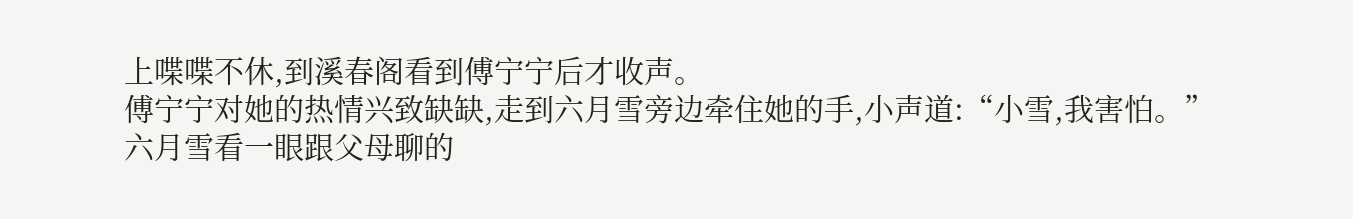上喋喋不休,到溪春阁看到傅宁宁后才收声。
傅宁宁对她的热情兴致缺缺,走到六月雪旁边牵住她的手,小声道:“小雪,我害怕。”
六月雪看一眼跟父母聊的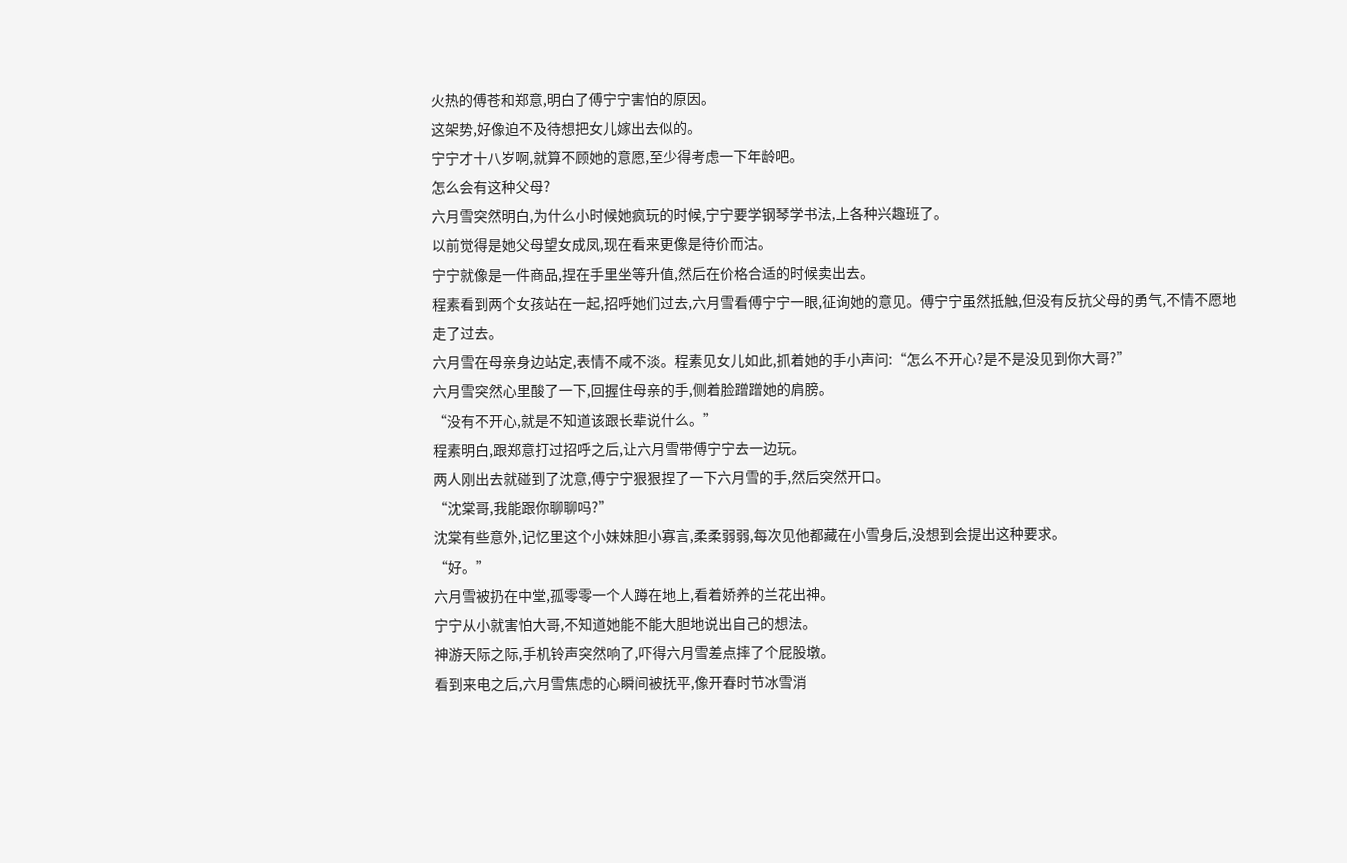火热的傅苍和郑意,明白了傅宁宁害怕的原因。
这架势,好像迫不及待想把女儿嫁出去似的。
宁宁才十八岁啊,就算不顾她的意愿,至少得考虑一下年龄吧。
怎么会有这种父母?
六月雪突然明白,为什么小时候她疯玩的时候,宁宁要学钢琴学书法,上各种兴趣班了。
以前觉得是她父母望女成凤,现在看来更像是待价而沽。
宁宁就像是一件商品,捏在手里坐等升值,然后在价格合适的时候卖出去。
程素看到两个女孩站在一起,招呼她们过去,六月雪看傅宁宁一眼,征询她的意见。傅宁宁虽然抵触,但没有反抗父母的勇气,不情不愿地走了过去。
六月雪在母亲身边站定,表情不咸不淡。程素见女儿如此,抓着她的手小声问:“怎么不开心?是不是没见到你大哥?”
六月雪突然心里酸了一下,回握住母亲的手,侧着脸蹭蹭她的肩膀。
“没有不开心,就是不知道该跟长辈说什么。”
程素明白,跟郑意打过招呼之后,让六月雪带傅宁宁去一边玩。
两人刚出去就碰到了沈意,傅宁宁狠狠捏了一下六月雪的手,然后突然开口。
“沈棠哥,我能跟你聊聊吗?”
沈棠有些意外,记忆里这个小妹妹胆小寡言,柔柔弱弱,每次见他都藏在小雪身后,没想到会提出这种要求。
“好。”
六月雪被扔在中堂,孤零零一个人蹲在地上,看着娇养的兰花出神。
宁宁从小就害怕大哥,不知道她能不能大胆地说出自己的想法。
神游天际之际,手机铃声突然响了,吓得六月雪差点摔了个屁股墩。
看到来电之后,六月雪焦虑的心瞬间被抚平,像开春时节冰雪消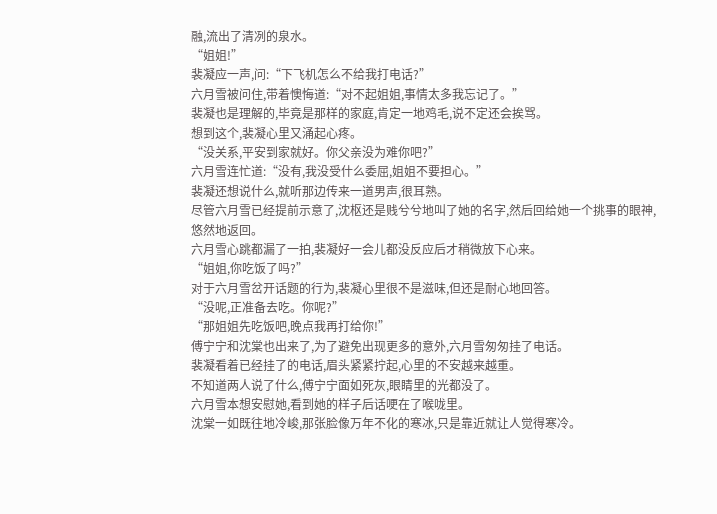融,流出了清冽的泉水。
“姐姐!”
裴凝应一声,问:“下飞机怎么不给我打电话?”
六月雪被问住,带着懊悔道:“对不起姐姐,事情太多我忘记了。”
裴凝也是理解的,毕竟是那样的家庭,肯定一地鸡毛,说不定还会挨骂。
想到这个,裴凝心里又涌起心疼。
“没关系,平安到家就好。你父亲没为难你吧?”
六月雪连忙道:“没有,我没受什么委屈,姐姐不要担心。”
裴凝还想说什么,就听那边传来一道男声,很耳熟。
尽管六月雪已经提前示意了,沈枢还是贱兮兮地叫了她的名字,然后回给她一个挑事的眼神,悠然地返回。
六月雪心跳都漏了一拍,裴凝好一会儿都没反应后才稍微放下心来。
“姐姐,你吃饭了吗?”
对于六月雪岔开话题的行为,裴凝心里很不是滋味,但还是耐心地回答。
“没呢,正准备去吃。你呢?”
“那姐姐先吃饭吧,晚点我再打给你!”
傅宁宁和沈棠也出来了,为了避免出现更多的意外,六月雪匆匆挂了电话。
裴凝看着已经挂了的电话,眉头紧紧拧起,心里的不安越来越重。
不知道两人说了什么,傅宁宁面如死灰,眼睛里的光都没了。
六月雪本想安慰她,看到她的样子后话哽在了喉咙里。
沈棠一如既往地冷峻,那张脸像万年不化的寒冰,只是靠近就让人觉得寒冷。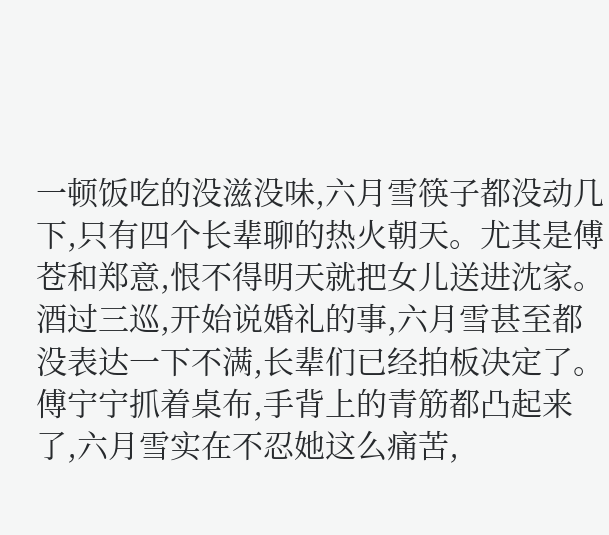一顿饭吃的没滋没味,六月雪筷子都没动几下,只有四个长辈聊的热火朝天。尤其是傅苍和郑意,恨不得明天就把女儿送进沈家。
酒过三巡,开始说婚礼的事,六月雪甚至都没表达一下不满,长辈们已经拍板决定了。
傅宁宁抓着桌布,手背上的青筋都凸起来了,六月雪实在不忍她这么痛苦,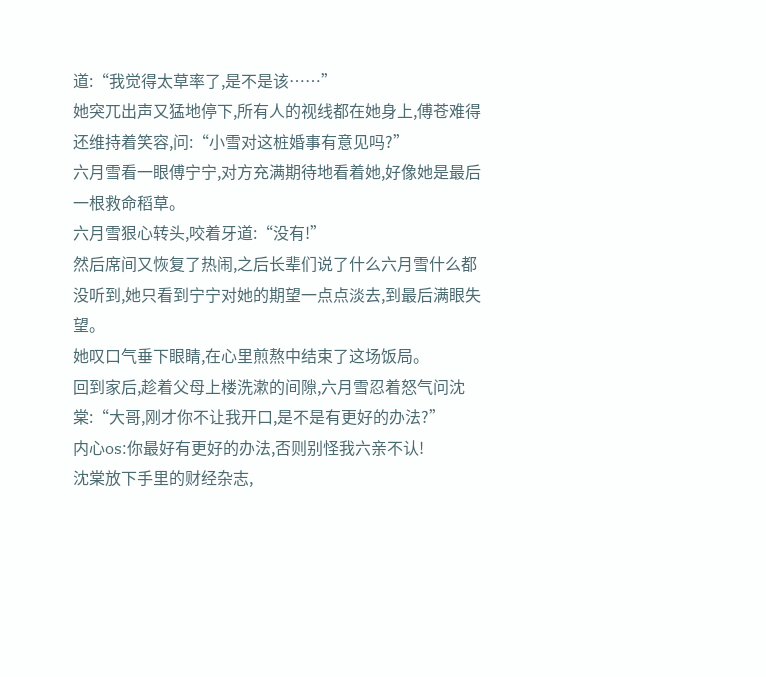道:“我觉得太草率了,是不是该……”
她突兀出声又猛地停下,所有人的视线都在她身上,傅苍难得还维持着笑容,问:“小雪对这桩婚事有意见吗?”
六月雪看一眼傅宁宁,对方充满期待地看着她,好像她是最后一根救命稻草。
六月雪狠心转头,咬着牙道:“没有!”
然后席间又恢复了热闹,之后长辈们说了什么六月雪什么都没听到,她只看到宁宁对她的期望一点点淡去,到最后满眼失望。
她叹口气垂下眼睛,在心里煎熬中结束了这场饭局。
回到家后,趁着父母上楼洗漱的间隙,六月雪忍着怒气问沈棠:“大哥,刚才你不让我开口,是不是有更好的办法?”
内心os:你最好有更好的办法,否则别怪我六亲不认!
沈棠放下手里的财经杂志,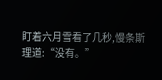盯着六月雪看了几秒,慢条斯理道:“没有。”